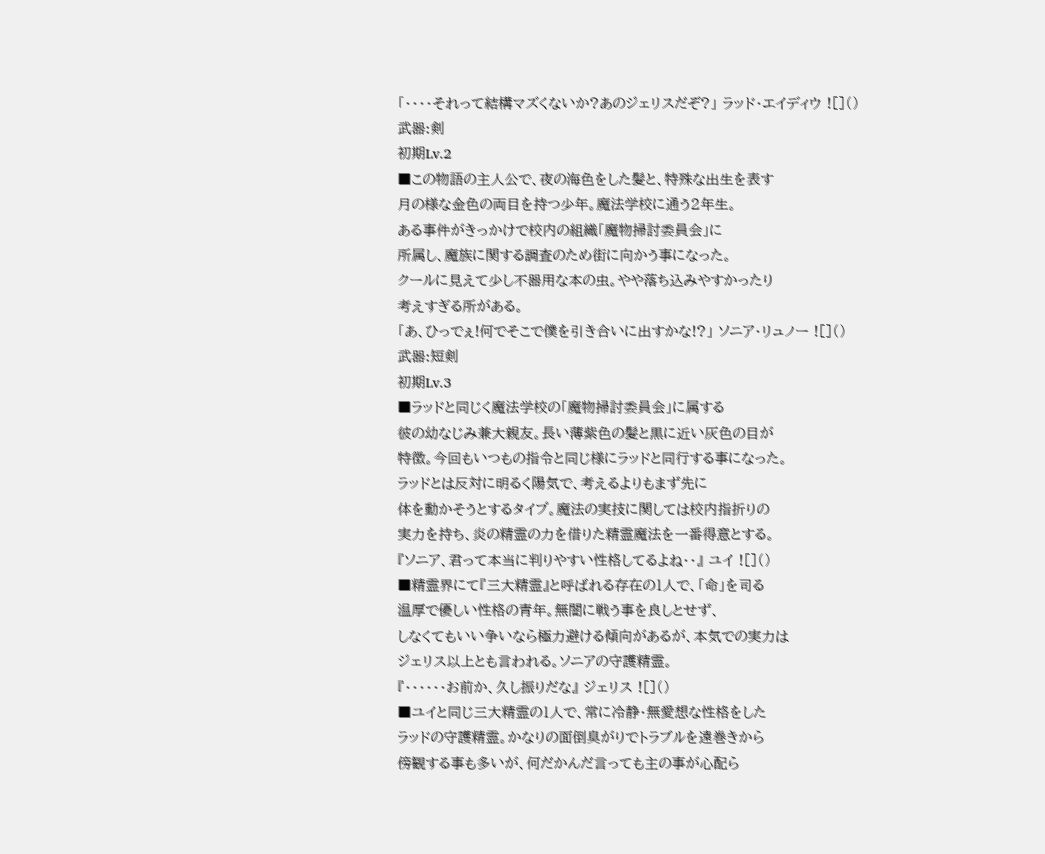「・・・・それって結構マズくないか?あのジェリスだぞ?」 ラッド・エイディウ ![]()
武器:剣
初期Lv.2
■この物語の主人公で、夜の海色をした髪と、特殊な出生を表す
月の様な金色の両目を持つ少年。魔法学校に通う2年生。
ある事件がきっかけで校内の組織「魔物掃討委員会」に
所属し、魔族に関する調査のため街に向かう事になった。
クールに見えて少し不器用な本の虫。やや落ち込みやすかったり
考えすぎる所がある。
「あ、ひっでぇ!何でそこで僕を引き合いに出すかな!?」 ソニア・リュノー ![]()
武器:短剣
初期Lv.3
■ラッドと同じく魔法学校の「魔物掃討委員会」に属する
彼の幼なじみ兼大親友。長い薄紫色の髪と黒に近い灰色の目が
特徴。今回もいつもの指令と同じ様にラッドと同行する事になった。
ラッドとは反対に明るく陽気で、考えるよりもまず先に
体を動かそうとするタイプ。魔法の実技に関しては校内指折りの
実力を持ち、炎の精霊の力を借りた精霊魔法を一番得意とする。
『ソニア、君って本当に判りやすい性格してるよね・・』 ユイ ![]()
■精霊界にて『三大精霊』と呼ばれる存在の1人で、「命」を司る
温厚で優しい性格の青年。無闇に戦う事を良しとせず、
しなくてもいい争いなら極力避ける傾向があるが、本気での実力は
ジェリス以上とも言われる。ソニアの守護精霊。
『・・・・・・お前か、久し振りだな』 ジェリス ![]()
■ユイと同じ三大精霊の1人で、常に冷静・無愛想な性格をした
ラッドの守護精霊。かなりの面倒臭がりでトラブルを遠巻きから
傍観する事も多いが、何だかんだ言っても主の事が心配ら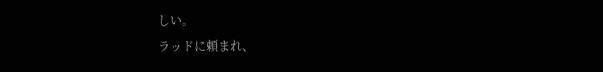しい。
ラッドに頼まれ、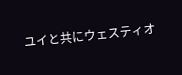ユイと共にウェスティオ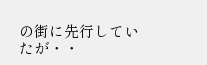の街に先行していたが・・